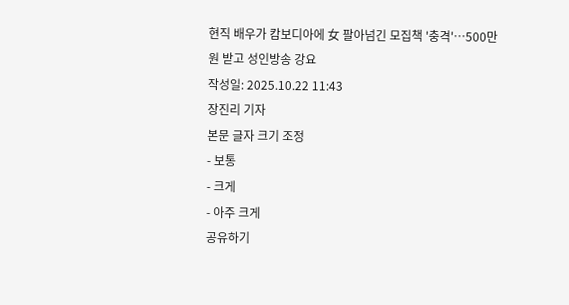현직 배우가 캄보디아에 女 팔아넘긴 모집책 '충격'…500만원 받고 성인방송 강요
작성일: 2025.10.22 11:43
장진리 기자
본문 글자 크기 조정
- 보통
- 크게
- 아주 크게
공유하기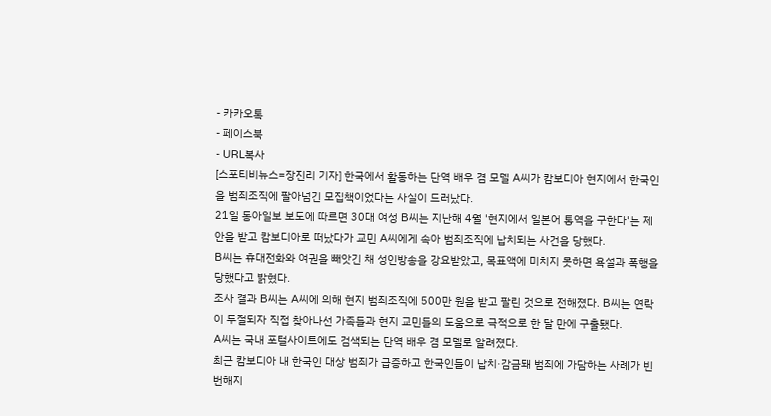- 카카오톡
- 페이스북
- URL복사
[스포티비뉴스=장진리 기자] 한국에서 활동하는 단역 배우 겸 모델 A씨가 캄보디아 현지에서 한국인을 범죄조직에 팔아넘긴 모집책이었다는 사실이 드러났다.
21일 동아일보 보도에 따르면 30대 여성 B씨는 지난해 4월 '현지에서 일본어 통역을 구한다'는 제안을 받고 캄보디아로 떠났다가 교민 A씨에게 속아 범죄조직에 납치되는 사건을 당했다.
B씨는 휴대전화와 여권을 빼앗긴 채 성인방송을 강요받았고, 목표액에 미치지 못하면 욕설과 폭행을 당했다고 밝혔다.
조사 결과 B씨는 A씨에 의해 현지 범죄조직에 500만 원을 받고 팔린 것으로 전해졌다. B씨는 연락이 두절되자 직접 찾아나선 가족들과 현지 교민들의 도움으로 극적으로 한 달 만에 구출됐다.
A씨는 국내 포털사이트에도 검색되는 단역 배우 겸 모델로 알려졌다.
최근 캄보디아 내 한국인 대상 범죄가 급증하고 한국인들이 납치·감금돼 범죄에 가담하는 사례가 빈번해지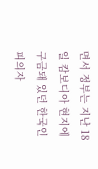면서 정부는 지난 18일 캄보디아 현지에 구금돼 있던 한국인 피의자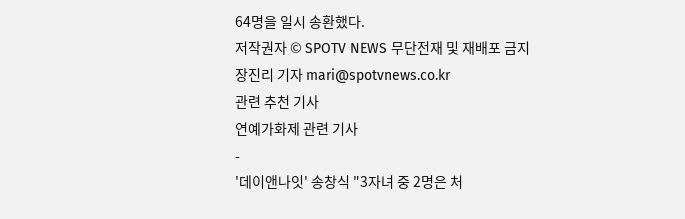64명을 일시 송환했다.
저작권자 © SPOTV NEWS 무단전재 및 재배포 금지
장진리 기자 mari@spotvnews.co.kr
관련 추천 기사
연예가화제 관련 기사
-
'데이앤나잇' 송창식 "3자녀 중 2명은 처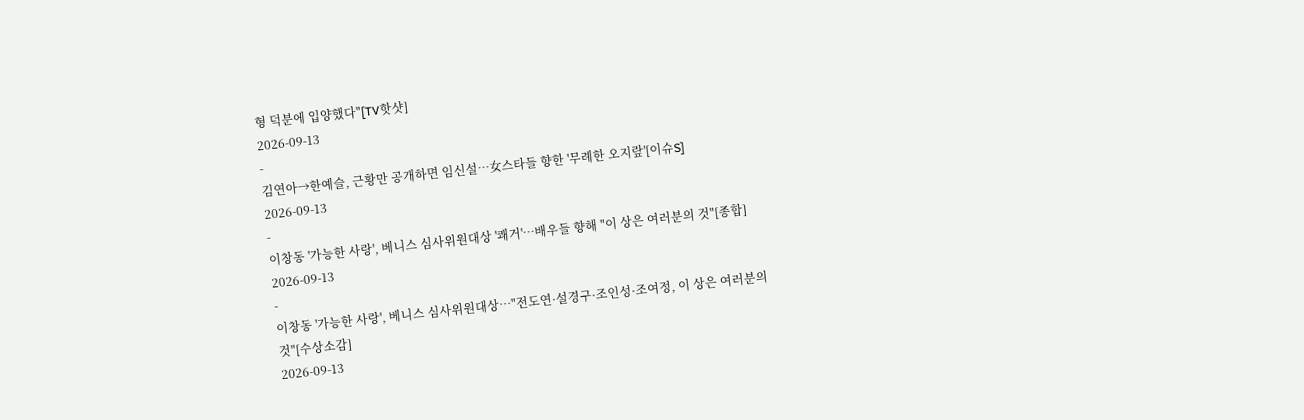형 덕분에 입양했다"[TV핫샷]
2026-09-13
-
김연아→한예슬, 근황만 공개하면 임신설…女스타들 향한 '무례한 오지랖'[이슈S]
2026-09-13
-
이창동 '가능한 사랑', 베니스 심사위원대상 '쾌거'…배우들 향해 "이 상은 여러분의 것"[종합]
2026-09-13
-
이창동 '가능한 사랑', 베니스 심사위원대상…"전도연·설경구·조인성·조여정, 이 상은 여러분의 것"[수상소감]
2026-09-13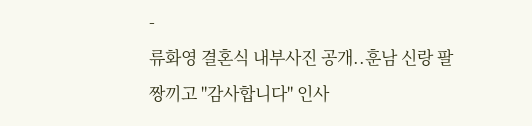-
류화영 결혼식 내부사진 공개..훈남 신랑 팔짱끼고 "감사합니다" 인사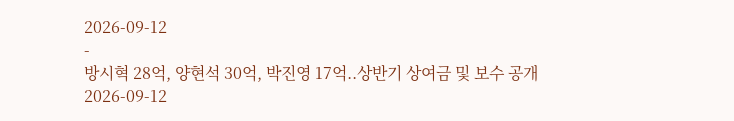2026-09-12
-
방시혁 28억, 양현석 30억, 박진영 17억..상반기 상여금 및 보수 공개
2026-09-12